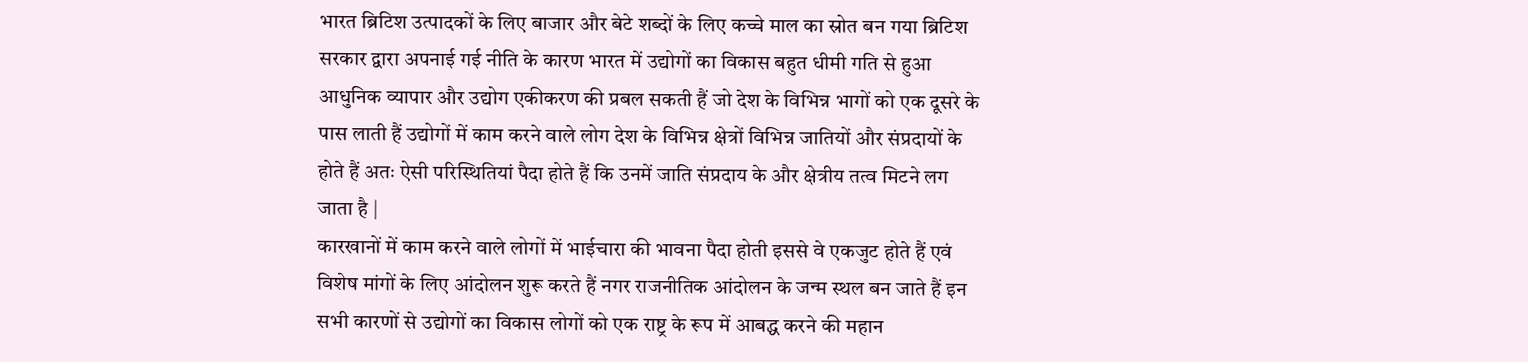भारत ब्रिटिश उत्पादकों के लिए बाजार और बेटे शब्दों के लिए कच्चे माल का स्रोत बन गया ब्रिटिश सरकार द्वारा अपनाई गई नीति के कारण भारत में उद्योगों का विकास बहुत धीमी गति से हुआ आधुनिक व्यापार और उद्योग एकीकरण की प्रबल सकती हैं जो देश के विभिन्न भागों को एक दूसरे के पास लाती हैं उद्योगों में काम करने वाले लोग देश के विभिन्न क्षेत्रों विभिन्न जातियों और संप्रदायों के होते हैं अतः ऐसी परिस्थितियां पैदा होते हैं कि उनमें जाति संप्रदाय के और क्षेत्रीय तत्व मिटने लग जाता है |
कारखानों में काम करने वाले लोगों में भाईचारा की भावना पैदा होती इससे वे एकजुट होते हैं एवं विशेष मांगों के लिए आंदोलन शुरू करते हैं नगर राजनीतिक आंदोलन के जन्म स्थल बन जाते हैं इन सभी कारणों से उद्योगों का विकास लोगों को एक राष्ट्र के रूप में आबद्ध करने की महान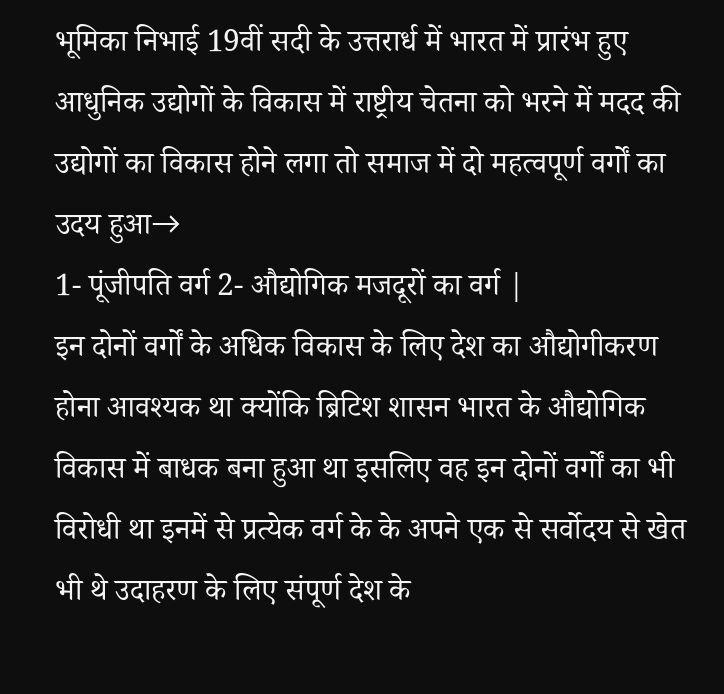भूमिका निभाई 19वीं सदी के उत्तरार्ध में भारत में प्रारंभ हुए आधुनिक उद्योगों के विकास में राष्ट्रीय चेतना को भरने में मदद की उद्योगों का विकास होने लगा तो समाज में दो महत्वपूर्ण वर्गों का उदय हुआ→
1- पूंजीपति वर्ग 2- औद्योगिक मजदूरों का वर्ग |
इन दोनों वर्गों के अधिक विकास के लिए देश का औद्योगीकरण होना आवश्यक था क्योंकि ब्रिटिश शासन भारत के औद्योगिक विकास में बाधक बना हुआ था इसलिए वह इन दोनों वर्गों का भी विरोधी था इनमें से प्रत्येक वर्ग के के अपने एक से सर्वोदय से खेत भी थे उदाहरण के लिए संपूर्ण देश के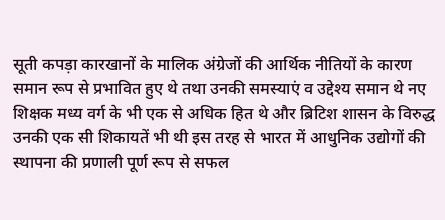सूती कपड़ा कारखानों के मालिक अंग्रेजों की आर्थिक नीतियों के कारण समान रूप से प्रभावित हुए थे तथा उनकी समस्याएं व उद्देश्य समान थे नए शिक्षक मध्य वर्ग के भी एक से अधिक हित थे और ब्रिटिश शासन के विरुद्ध उनकी एक सी शिकायतें भी थी इस तरह से भारत में आधुनिक उद्योगों की स्थापना की प्रणाली पूर्ण रूप से सफल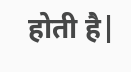होती है|